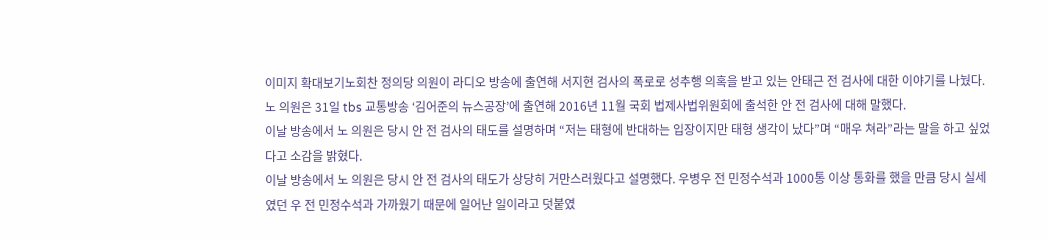이미지 확대보기노회찬 정의당 의원이 라디오 방송에 출연해 서지현 검사의 폭로로 성추행 의혹을 받고 있는 안태근 전 검사에 대한 이야기를 나눴다.
노 의원은 31일 tbs 교통방송 ‘김어준의 뉴스공장’에 출연해 2016년 11월 국회 법제사법위원회에 출석한 안 전 검사에 대해 말했다.
이날 방송에서 노 의원은 당시 안 전 검사의 태도를 설명하며 “저는 태형에 반대하는 입장이지만 태형 생각이 났다”며 “매우 쳐라”라는 말을 하고 싶었다고 소감을 밝혔다.
이날 방송에서 노 의원은 당시 안 전 검사의 태도가 상당히 거만스러웠다고 설명했다. 우병우 전 민정수석과 1000통 이상 통화를 했을 만큼 당시 실세였던 우 전 민정수석과 가까웠기 때문에 일어난 일이라고 덧붙였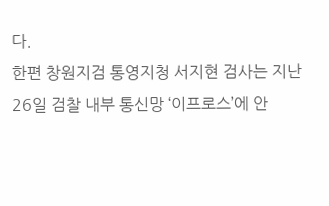다.
한편 창원지검 통영지청 서지현 검사는 지난 26일 검찰 내부 통신망 ‘이프로스’에 안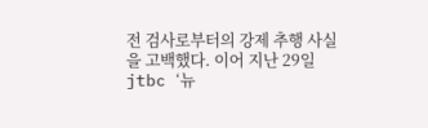전 검사로부터의 강제 추행 사실을 고백했다. 이어 지난 29일 jtbc ‘뉴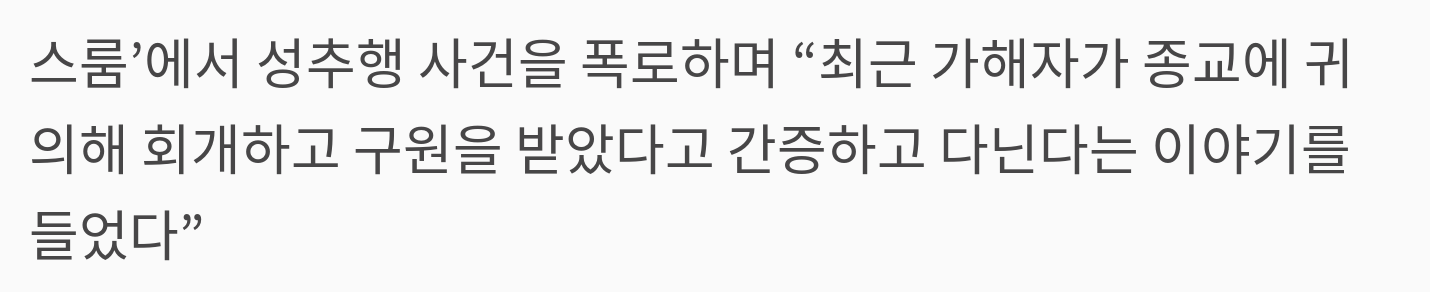스룸’에서 성추행 사건을 폭로하며 “최근 가해자가 종교에 귀의해 회개하고 구원을 받았다고 간증하고 다닌다는 이야기를 들었다”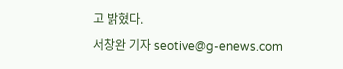고 밝혔다.
서창완 기자 seotive@g-enews.com